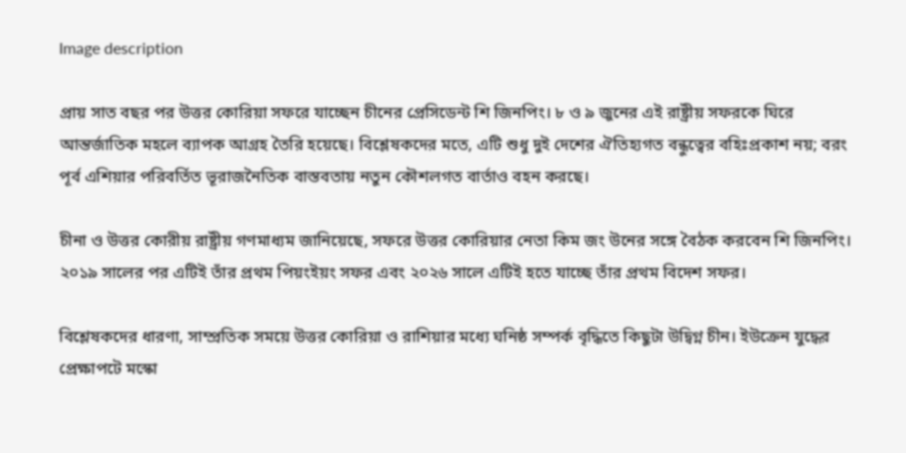Image description

প্রায় সাত বছর পর উত্তর কোরিয়া সফরে যাচ্ছেন চীনের প্রেসিডেন্ট শি জিনপিং। ৮ ও ৯ জুনের এই রাষ্ট্রীয় সফরকে ঘিরে আন্তর্জাতিক মহলে ব্যাপক আগ্রহ তৈরি হয়েছে। বিশ্লেষকদের মতে, এটি শুধু দুই দেশের ঐতিহ্যগত বন্ধুত্বের বহিঃপ্রকাশ নয়; বরং পূর্ব এশিয়ার পরিবর্তিত ভূরাজনৈতিক বাস্তবতায় নতুন কৌশলগত বার্তাও বহন করছে।

চীনা ও উত্তর কোরীয় রাষ্ট্রীয় গণমাধ্যম জানিয়েছে, সফরে উত্তর কোরিয়ার নেতা কিম জং উনের সঙ্গে বৈঠক করবেন শি জিনপিং। ২০১৯ সালের পর এটিই তাঁর প্রথম পিয়ংইয়ং সফর এবং ২০২৬ সালে এটিই হতে যাচ্ছে তাঁর প্রথম বিদেশ সফর।

বিশ্লেষকদের ধারণা, সাম্প্রতিক সময়ে উত্তর কোরিয়া ও রাশিয়ার মধ্যে ঘনিষ্ঠ সম্পর্ক বৃদ্ধিতে কিছুটা উদ্বিগ্ন চীন। ইউক্রেন যুদ্ধের প্রেক্ষাপটে মস্কো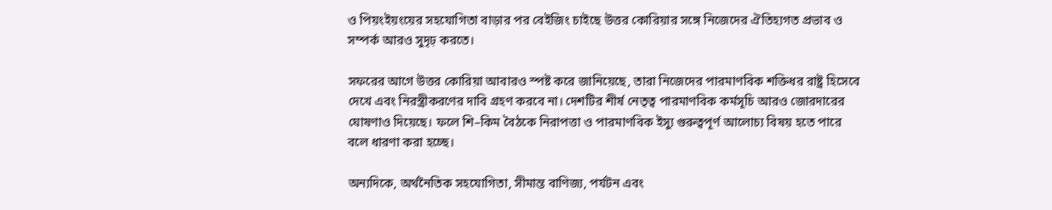ও পিয়ংইয়ংয়ের সহযোগিতা বাড়ার পর বেইজিং চাইছে উত্তর কোরিয়ার সঙ্গে নিজেদের ঐতিহ্যগত প্রভাব ও সম্পর্ক আরও সুদৃঢ় করতে।

সফরের আগে উত্তর কোরিয়া আবারও স্পষ্ট করে জানিয়েছে, তারা নিজেদের পারমাণবিক শক্তিধর রাষ্ট্র হিসেবে দেখে এবং নিরস্ত্রীকরণের দাবি গ্রহণ করবে না। দেশটির শীর্ষ নেতৃত্ব পারমাণবিক কর্মসূচি আরও জোরদারের ঘোষণাও দিয়েছে। ফলে শি–কিম বৈঠকে নিরাপত্তা ও পারমাণবিক ইস্যু গুরুত্বপূর্ণ আলোচ্য বিষয় হতে পারে বলে ধারণা করা হচ্ছে।

অন্যদিকে, অর্থনৈতিক সহযোগিতা, সীমান্ত বাণিজ্য, পর্যটন এবং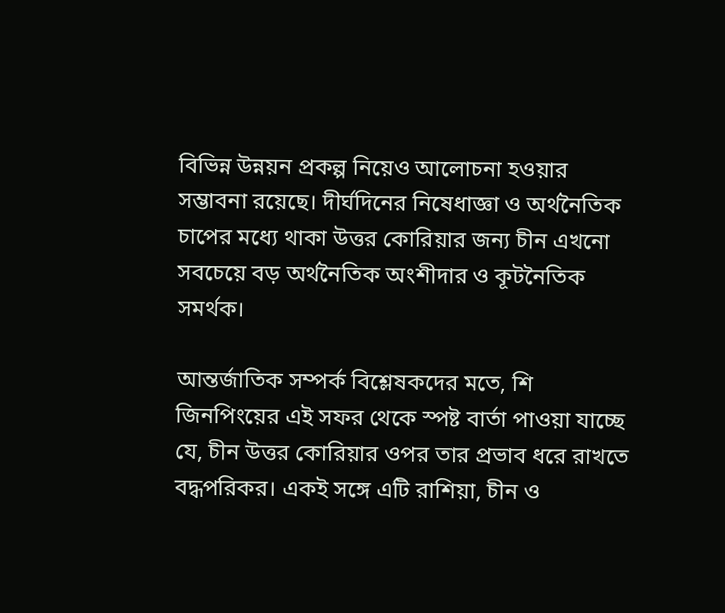বিভিন্ন উন্নয়ন প্রকল্প নিয়েও আলোচনা হওয়ার সম্ভাবনা রয়েছে। দীর্ঘদিনের নিষেধাজ্ঞা ও অর্থনৈতিক চাপের মধ্যে থাকা উত্তর কোরিয়ার জন্য চীন এখনো সবচেয়ে বড় অর্থনৈতিক অংশীদার ও কূটনৈতিক সমর্থক।

আন্তর্জাতিক সম্পর্ক বিশ্লেষকদের মতে, শি জিনপিংয়ের এই সফর থেকে স্পষ্ট বার্তা পাওয়া যাচ্ছে যে, চীন উত্তর কোরিয়ার ওপর তার প্রভাব ধরে রাখতে বদ্ধপরিকর। একই সঙ্গে এটি রাশিয়া, চীন ও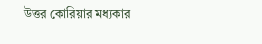উত্তর কোরিয়ার মধ্যকার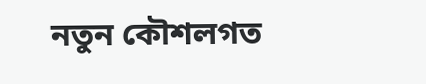নতুন কৌশলগত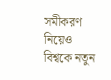সমীকরণ নিয়েও বিশ্বকে নতুন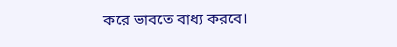করে ভাবতে বাধ্য করবে।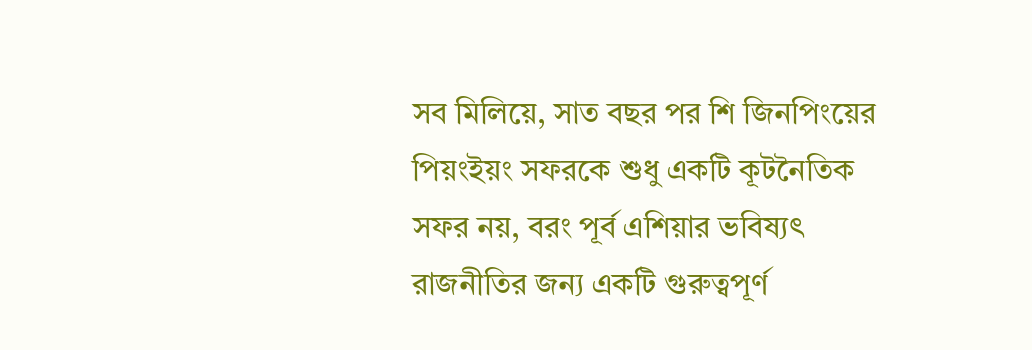সব মিলিয়ে, সাত বছর পর শি জিনপিংয়ের পিয়ংইয়ং সফরকে শুধু একটি কূটনৈতিক সফর নয়, বরং পূর্ব এশিয়ার ভবিষ্যৎ রাজনীতির জন্য একটি গুরুত্বপূর্ণ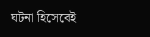ঘটনা হিসেবেই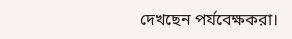দেখছেন পর্যবেক্ষকরা।